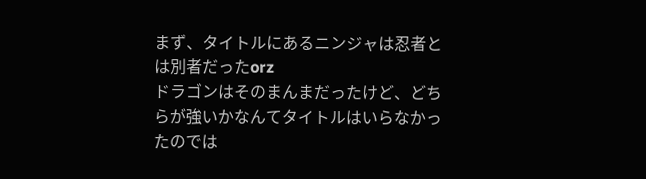まず、タイトルにあるニンジャは忍者とは別者だったorz
ドラゴンはそのまんまだったけど、どちらが強いかなんてタイトルはいらなかったのでは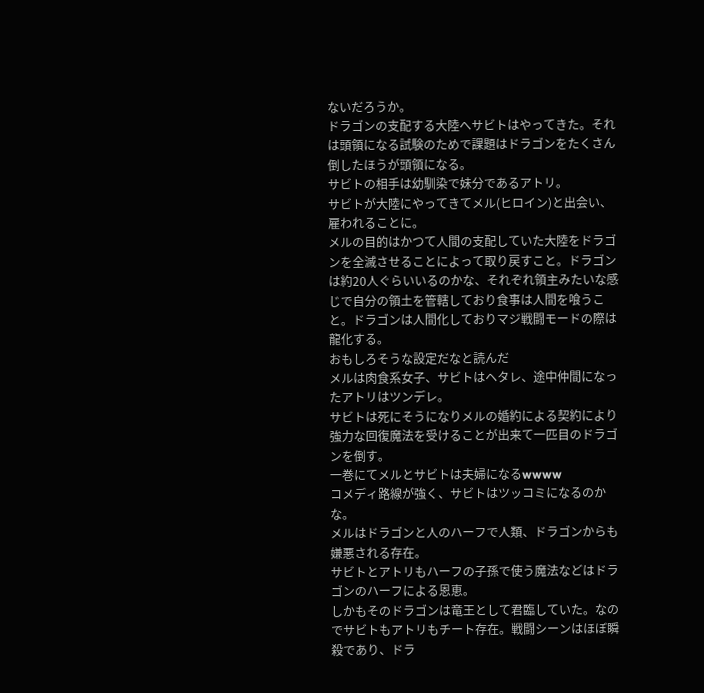ないだろうか。
ドラゴンの支配する大陸へサビトはやってきた。それは頭領になる試験のためで課題はドラゴンをたくさん倒したほうが頭領になる。
サビトの相手は幼馴染で妹分であるアトリ。
サビトが大陸にやってきてメル(ヒロイン)と出会い、雇われることに。
メルの目的はかつて人間の支配していた大陸をドラゴンを全滅させることによって取り戻すこと。ドラゴンは約20人ぐらいいるのかな、それぞれ領主みたいな感じで自分の領土を管轄しており食事は人間を喰うこと。ドラゴンは人間化しておりマジ戦闘モードの際は龍化する。
おもしろそうな設定だなと読んだ
メルは肉食系女子、サビトはヘタレ、途中仲間になったアトリはツンデレ。
サビトは死にそうになりメルの婚約による契約により強力な回復魔法を受けることが出来て一匹目のドラゴンを倒す。
一巻にてメルとサビトは夫婦になるwwww
コメディ路線が強く、サビトはツッコミになるのかな。
メルはドラゴンと人のハーフで人類、ドラゴンからも嫌悪される存在。
サビトとアトリもハーフの子孫で使う魔法などはドラゴンのハーフによる恩恵。
しかもそのドラゴンは竜王として君臨していた。なのでサビトもアトリもチート存在。戦闘シーンはほぼ瞬殺であり、ドラ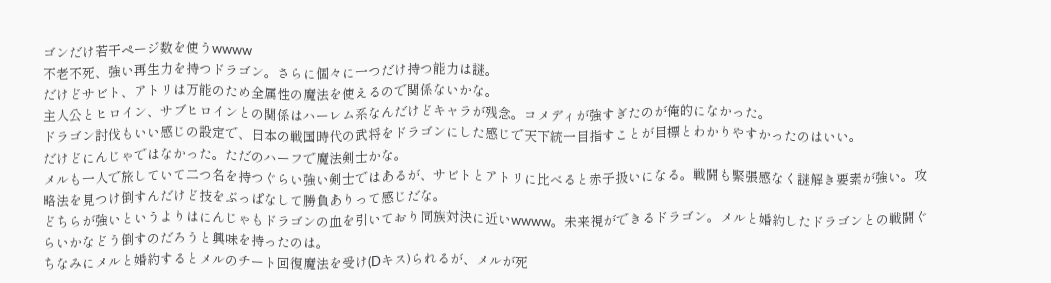ゴンだけ若干ページ数を使うwwww
不老不死、強い再生力を持つドラゴン。さらに個々に一つだけ持つ能力は謎。
だけどサビト、アトリは万能のため全属性の魔法を使えるので関係ないかな。
主人公とヒロイン、サブヒロインとの関係はハーレム系なんだけどキャラが残念。コメディが強すぎたのが俺的になかった。
ドラゴン討伐もいい感じの設定で、日本の戦国時代の武将をドラゴンにした感じで天下統一目指すことが目標とわかりやすかったのはいい。
だけどにんじゃではなかった。ただのハーフで魔法剣士かな。
メルも一人で旅していて二つ名を持つぐらい強い剣士ではあるが、サビトとアトリに比べると赤子扱いになる。戦闘も緊張感なく謎解き要素が強い。攻略法を見つけ倒すんだけど技をぶっぱなして勝負ありって感じだな。
どちらが強いというよりはにんじゃもドラゴンの血を引いており同族対決に近いwwww。未来視ができるドラゴン。メルと婚約したドラゴンとの戦闘ぐらいかなどう倒すのだろうと興味を持ったのは。
ちなみにメルと婚約するとメルのチート回復魔法を受け(Dキス)られるが、メルが死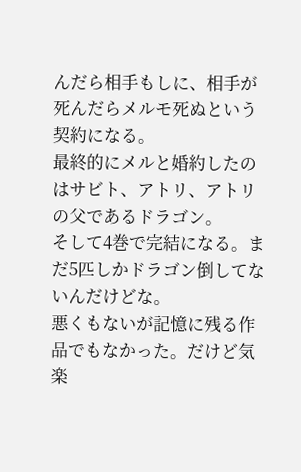んだら相手もしに、相手が死んだらメルモ死ぬという契約になる。
最終的にメルと婚約したのはサビト、アトリ、アトリの父であるドラゴン。
そして4巻で完結になる。まだ5匹しかドラゴン倒してないんだけどな。
悪くもないが記憶に残る作品でもなかった。だけど気楽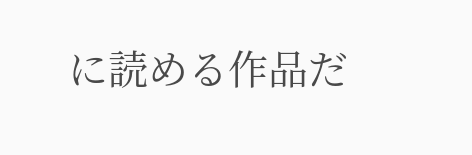に読める作品だ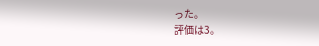った。
評価は3。